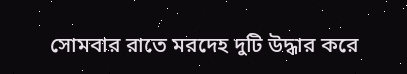সোমবার রাতে মরদেহ দুটি উদ্ধার করে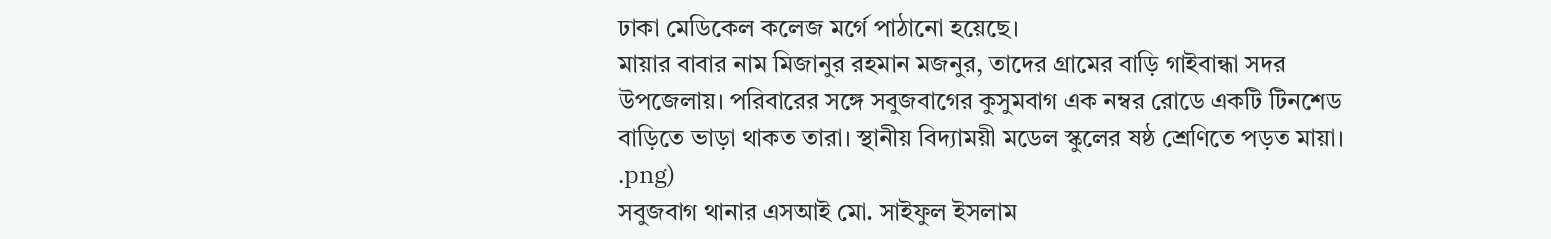ঢাকা মেডিকেল কলেজ মর্গে পাঠানো হয়েছে।
মায়ার বাবার নাম মিজানুর রহমান মজনুর, তাদের গ্রামের বাড়ি গাইবান্ধা সদর উপজেলায়। পরিবারের সঙ্গে সবুজবাগের কুসুমবাগ এক নম্বর রোডে একটি টিনশেড বাড়িতে ভাড়া থাকত তারা। স্থানীয় বিদ্যাময়ী মডেল স্কুলের ষষ্ঠ শ্রেণিতে পড়ত মায়া।
.png)
সবুজবাগ থানার এসআই মো. সাইফুল ইসলাম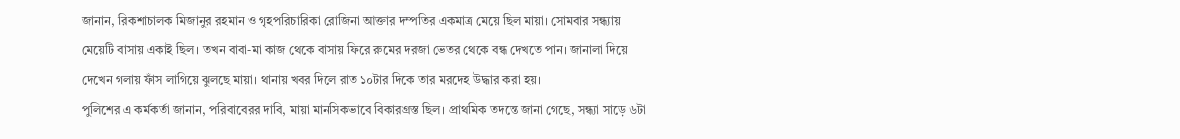জানান, রিকশাচালক মিজানুর রহমান ও গৃহপরিচারিকা রোজিনা আক্তার দম্পতির একমাত্র মেয়ে ছিল মায়া। সোমবার সন্ধ্যায় মেয়েটি বাসায় একাই ছিল। তখন বাবা-মা কাজ থেকে বাসায় ফিরে রুমের দরজা ভেতর থেকে বন্ধ দেখতে পান। জানালা দিয়ে দেখেন গলায় ফাঁস লাগিয়ে ঝুলছে মায়া। থানায় খবর দিলে রাত ১০টার দিকে তার মরদেহ উদ্ধার করা হয়।
পুলিশের এ কর্মকর্তা জানান, পরিবাবেরর দাবি, মায়া মানসিকভাবে বিকারগ্রস্ত ছিল। প্রাথমিক তদন্তে জানা গেছে, সন্ধ্যা সাড়ে ৬টা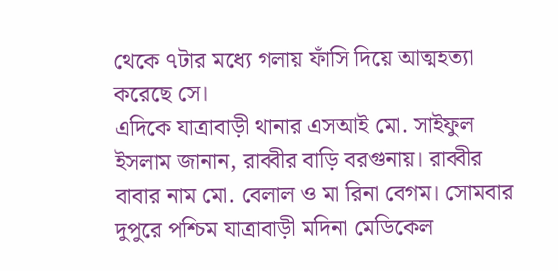থেকে ৭টার মধ্যে গলায় ফাঁসি দিয়ে আত্মহত্যা করেছে সে।
এদিকে যাত্রাবাড়ী থানার এসআই মো. সাইফুল ইসলাম জানান, রাব্বীর বাড়ি বরগুনায়। রাব্বীর বাবার নাম মো. বেলাল ও মা রিনা বেগম। সোমবার দুপুরে পশ্চিম যাত্রাবাড়ী মদিনা মেডিকেল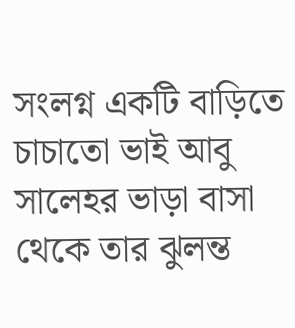সংলগ্ন একটি বাড়িতে চাচাতো ভাই আবু সালেহর ভাড়া বাসা থেকে তার ঝুলন্ত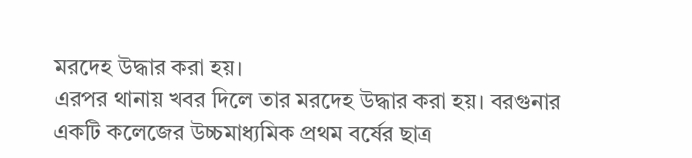মরদেহ উদ্ধার করা হয়।
এরপর থানায় খবর দিলে তার মরদেহ উদ্ধার করা হয়। বরগুনার একটি কলেজের উচ্চমাধ্যমিক প্রথম বর্ষের ছাত্র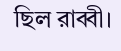ছিল রাব্বী।